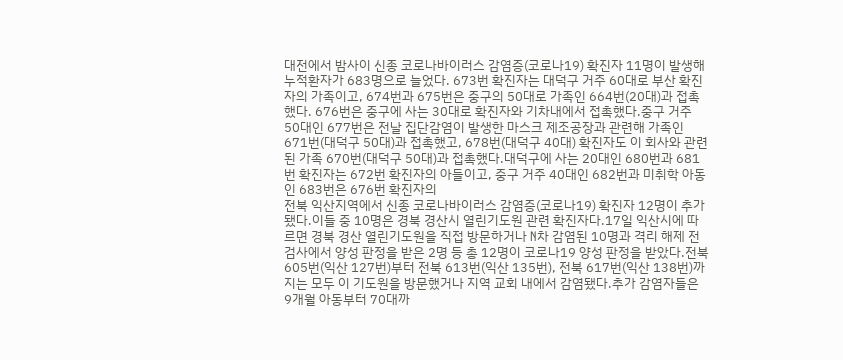대전에서 밤사이 신종 코로나바이러스 감염증(코로나19) 확진자 11명이 발생해 누적환자가 683명으로 늘었다. 673번 확진자는 대덕구 거주 60대로 부산 확진자의 가족이고, 674번과 675번은 중구의 50대로 가족인 664번(20대)과 접촉했다. 676번은 중구에 사는 30대로 확진자와 기차내에서 접촉했다.중구 거주 50대인 677번은 전날 집단감염이 발생한 마스크 제조공장과 관련해 가족인 671번(대덕구 50대)과 접촉했고, 678번(대덕구 40대) 확진자도 이 회사와 관련된 가족 670번(대덕구 50대)과 접촉했다.대덕구에 사는 20대인 680번과 681번 확진자는 672번 확진자의 아들이고, 중구 거주 40대인 682번과 미취학 아동인 683번은 676번 확진자의
전북 익산지역에서 신종 코로나바이러스 감염증(코로나19) 확진자 12명이 추가됐다.이들 중 10명은 경북 경산시 열린기도원 관련 확진자다.17일 익산시에 따르면 경북 경산 열린기도원을 직접 방문하거나 N차 감염된 10명과 격리 해제 전 검사에서 양성 판정을 받은 2명 등 총 12명이 코로나19 양성 판정을 받았다.전북 605번(익산 127번)부터 전북 613번(익산 135번), 전북 617번(익산 138번)까지는 모두 이 기도원을 방문했거나 지역 교회 내에서 감염됐다.추가 감염자들은 9개월 아동부터 70대까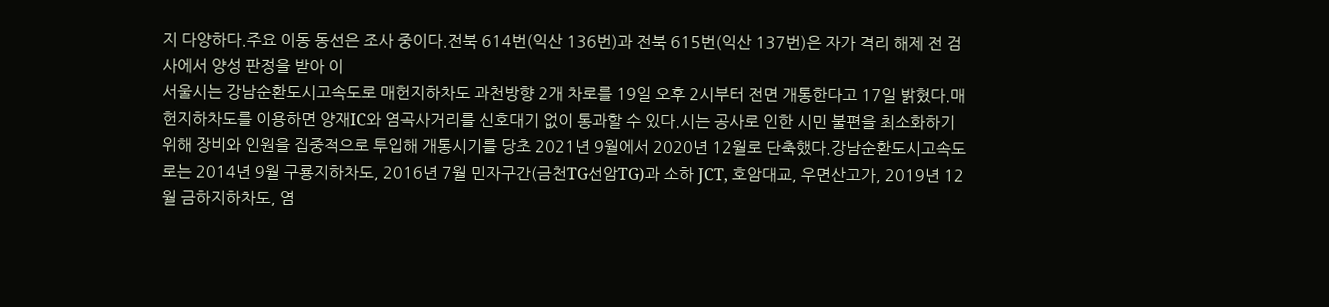지 다양하다.주요 이동 동선은 조사 중이다.전북 614번(익산 136번)과 전북 615번(익산 137번)은 자가 격리 해제 전 검사에서 양성 판정을 받아 이
서울시는 강남순환도시고속도로 매헌지하차도 과천방향 2개 차로를 19일 오후 2시부터 전면 개통한다고 17일 밝혔다.매헌지하차도를 이용하면 양재IC와 염곡사거리를 신호대기 없이 통과할 수 있다.시는 공사로 인한 시민 불편을 최소화하기 위해 장비와 인원을 집중적으로 투입해 개통시기를 당초 2021년 9월에서 2020년 12월로 단축했다.강남순환도시고속도로는 2014년 9월 구룡지하차도, 2016년 7월 민자구간(금천TG선암TG)과 소하 JCT, 호암대교, 우면산고가, 2019년 12월 금하지하차도, 염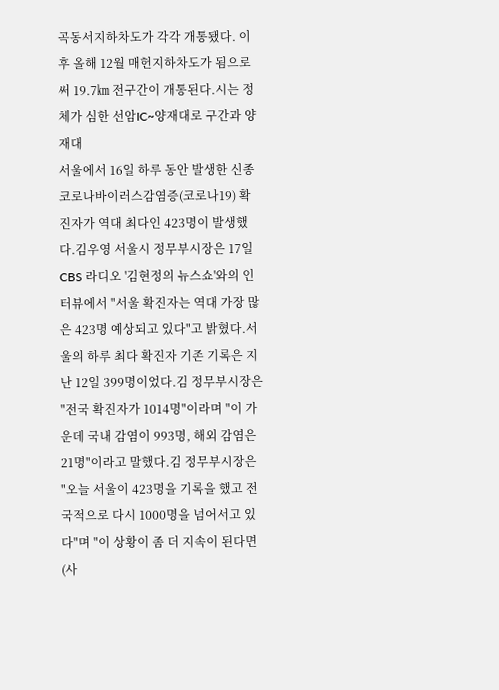곡동서지하차도가 각각 개통됐다. 이후 올해 12월 매헌지하차도가 됨으로써 19.7㎞ 전구간이 개통된다.시는 정체가 심한 선암IC~양재대로 구간과 양재대
서울에서 16일 하루 동안 발생한 신종코로나바이러스감염증(코로나19) 확진자가 역대 최다인 423명이 발생했다.김우영 서울시 정무부시장은 17일 CBS 라디오 '김현정의 뉴스쇼'와의 인터뷰에서 "서울 확진자는 역대 가장 많은 423명 예상되고 있다"고 밝혔다.서울의 하루 최다 확진자 기존 기록은 지난 12일 399명이었다.김 정무부시장은 "전국 확진자가 1014명"이라며 "이 가운데 국내 감염이 993명, 해외 감염은 21명"이라고 말했다.김 정무부시장은 "오늘 서울이 423명을 기록을 했고 전국적으로 다시 1000명을 넘어서고 있다"며 "이 상황이 좀 더 지속이 된다면 (사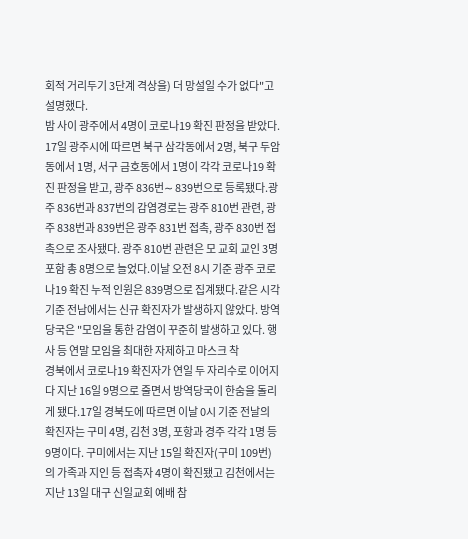회적 거리두기 3단계 격상을) 더 망설일 수가 없다"고 설명했다.
밤 사이 광주에서 4명이 코로나19 확진 판정을 받았다. 17일 광주시에 따르면 북구 삼각동에서 2명, 북구 두암동에서 1명, 서구 금호동에서 1명이 각각 코로나19 확진 판정을 받고, 광주 836번∼ 839번으로 등록됐다.광주 836번과 837번의 감염경로는 광주 810번 관련, 광주 838번과 839번은 광주 831번 접촉, 광주 830번 접촉으로 조사됐다. 광주 810번 관련은 모 교회 교인 3명 포함 총 8명으로 늘었다.이날 오전 8시 기준 광주 코로나19 확진 누적 인원은 839명으로 집계됐다.같은 시각 기준 전남에서는 신규 확진자가 발생하지 않았다. 방역당국은 "모임을 통한 감염이 꾸준히 발생하고 있다. 행사 등 연말 모임을 최대한 자제하고 마스크 착
경북에서 코로나19 확진자가 연일 두 자리수로 이어지다 지난 16일 9명으로 줄면서 방역당국이 한숨을 돌리게 됐다.17일 경북도에 따르면 이날 0시 기준 전날의 확진자는 구미 4명, 김천 3명, 포항과 경주 각각 1명 등 9명이다. 구미에서는 지난 15일 확진자(구미 109번)의 가족과 지인 등 접촉자 4명이 확진됐고 김천에서는 지난 13일 대구 신일교회 예배 참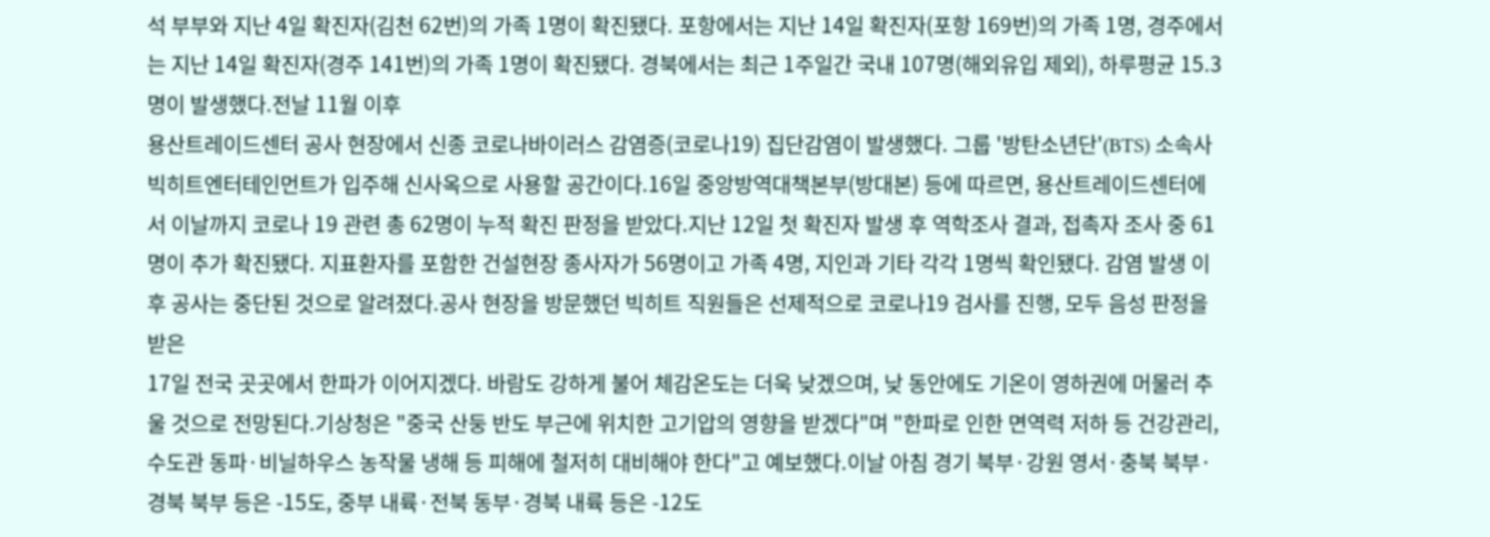석 부부와 지난 4일 확진자(김천 62번)의 가족 1명이 확진됐다. 포항에서는 지난 14일 확진자(포항 169번)의 가족 1명, 경주에서는 지난 14일 확진자(경주 141번)의 가족 1명이 확진됐다. 경북에서는 최근 1주일간 국내 107명(해외유입 제외), 하루평균 15.3명이 발생했다.전날 11월 이후
용산트레이드센터 공사 현장에서 신종 코로나바이러스 감염증(코로나19) 집단감염이 발생했다. 그룹 '방탄소년단'(BTS) 소속사 빅히트엔터테인먼트가 입주해 신사옥으로 사용할 공간이다.16일 중앙방역대책본부(방대본) 등에 따르면, 용산트레이드센터에서 이날까지 코로나 19 관련 총 62명이 누적 확진 판정을 받았다.지난 12일 첫 확진자 발생 후 역학조사 결과, 접촉자 조사 중 61명이 추가 확진됐다. 지표환자를 포함한 건설현장 종사자가 56명이고 가족 4명, 지인과 기타 각각 1명씩 확인됐다. 감염 발생 이후 공사는 중단된 것으로 알려졌다.공사 현장을 방문했던 빅히트 직원들은 선제적으로 코로나19 검사를 진행, 모두 음성 판정을 받은
17일 전국 곳곳에서 한파가 이어지겠다. 바람도 강하게 불어 체감온도는 더욱 낮겠으며, 낮 동안에도 기온이 영하권에 머물러 추울 것으로 전망된다.기상청은 "중국 산둥 반도 부근에 위치한 고기압의 영향을 받겠다"며 "한파로 인한 면역력 저하 등 건강관리, 수도관 동파·비닐하우스 농작물 냉해 등 피해에 철저히 대비해야 한다"고 예보했다.이날 아침 경기 북부·강원 영서·충북 북부·경북 북부 등은 -15도, 중부 내륙·전북 동부·경북 내륙 등은 -12도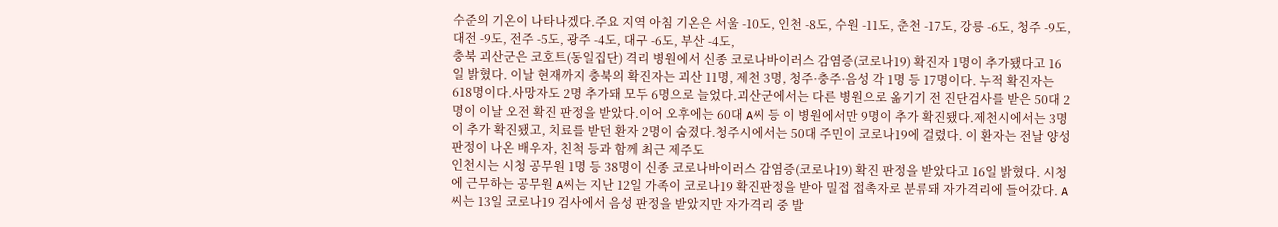수준의 기온이 나타나겠다.주요 지역 아침 기온은 서울 -10도, 인천 -8도, 수원 -11도, 춘천 -17도, 강릉 -6도, 청주 -9도, 대전 -9도, 전주 -5도, 광주 -4도, 대구 -6도, 부산 -4도,
충북 괴산군은 코호트(동일집단) 격리 병원에서 신종 코로나바이러스 감염증(코로나19) 확진자 1명이 추가됐다고 16일 밝혔다. 이날 현재까지 충북의 확진자는 괴산 11명, 제천 3명, 청주·충주·음성 각 1명 등 17명이다. 누적 확진자는 618명이다.사망자도 2명 추가돼 모두 6명으로 늘었다.괴산군에서는 다른 병원으로 옮기기 전 진단검사를 받은 50대 2명이 이날 오전 확진 판정을 받았다.이어 오후에는 60대 A씨 등 이 병원에서만 9명이 추가 확진됐다.제천시에서는 3명이 추가 확진됐고, 치료를 받던 환자 2명이 숨졌다.청주시에서는 50대 주민이 코로나19에 걸렸다. 이 환자는 전날 양성 판정이 나온 배우자, 친척 등과 함께 최근 제주도
인천시는 시청 공무원 1명 등 38명이 신종 코로나바이러스 감염증(코로나19) 확진 판정을 받았다고 16일 밝혔다. 시청에 근무하는 공무원 A씨는 지난 12일 가족이 코로나19 확진판정을 받아 밀접 접촉자로 분류돼 자가격리에 들어갔다. A씨는 13일 코로나19 검사에서 음성 판정을 받았지만 자가격리 중 발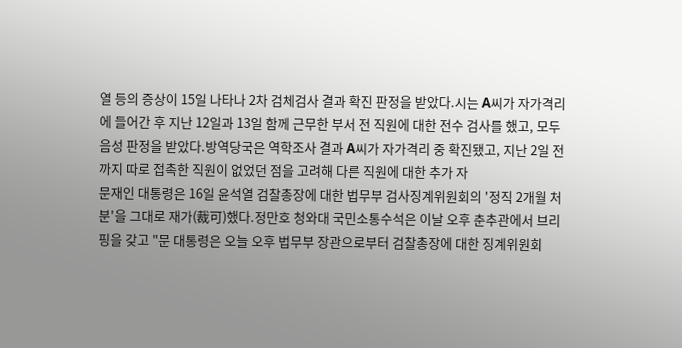열 등의 증상이 15일 나타나 2차 검체검사 결과 확진 판정을 받았다.시는 A씨가 자가격리에 들어간 후 지난 12일과 13일 함께 근무한 부서 전 직원에 대한 전수 검사를 했고, 모두 음성 판정을 받았다.방역당국은 역학조사 결과 A씨가 자가격리 중 확진됐고, 지난 2일 전까지 따로 접촉한 직원이 없었던 점을 고려해 다른 직원에 대한 추가 자
문재인 대통령은 16일 윤석열 검찰총장에 대한 법무부 검사징계위원회의 '정직 2개월 처분'을 그대로 재가(裁可)했다.정만호 청와대 국민소통수석은 이날 오후 춘추관에서 브리핑을 갖고 "문 대통령은 오늘 오후 법무부 장관으로부터 검찰총장에 대한 징계위원회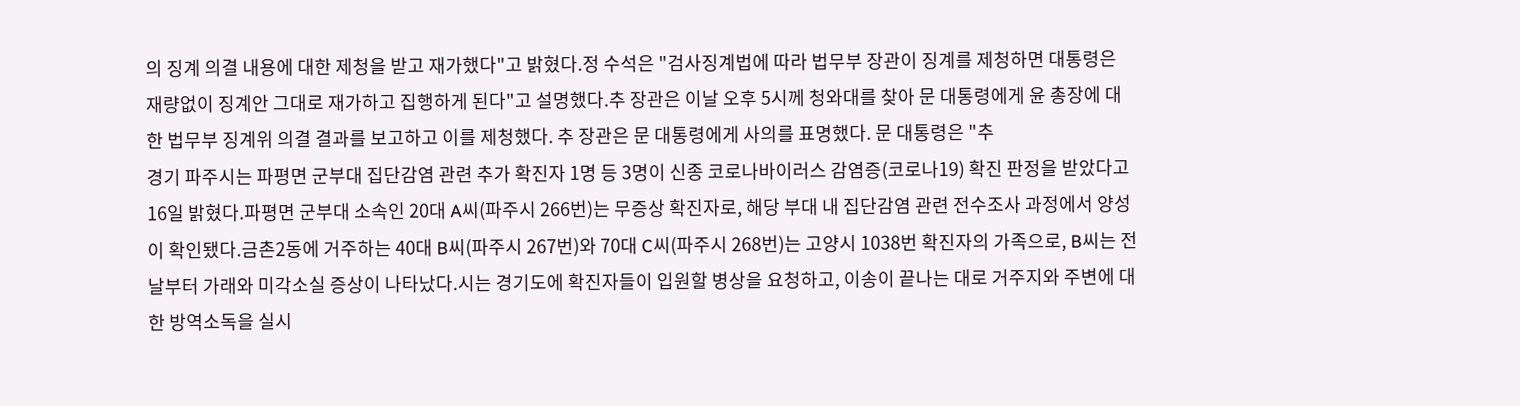의 징계 의결 내용에 대한 제청을 받고 재가했다"고 밝혔다.정 수석은 "검사징계법에 따라 법무부 장관이 징계를 제청하면 대통령은 재량없이 징계안 그대로 재가하고 집행하게 된다"고 설명했다.추 장관은 이날 오후 5시께 청와대를 찾아 문 대통령에게 윤 총장에 대한 법무부 징계위 의결 결과를 보고하고 이를 제청했다. 추 장관은 문 대통령에게 사의를 표명했다. 문 대통령은 "추
경기 파주시는 파평면 군부대 집단감염 관련 추가 확진자 1명 등 3명이 신종 코로나바이러스 감염증(코로나19) 확진 판정을 받았다고 16일 밝혔다.파평면 군부대 소속인 20대 A씨(파주시 266번)는 무증상 확진자로, 해당 부대 내 집단감염 관련 전수조사 과정에서 양성이 확인됐다.금촌2동에 거주하는 40대 B씨(파주시 267번)와 70대 C씨(파주시 268번)는 고양시 1038번 확진자의 가족으로, B씨는 전날부터 가래와 미각소실 증상이 나타났다.시는 경기도에 확진자들이 입원할 병상을 요청하고, 이송이 끝나는 대로 거주지와 주변에 대한 방역소독을 실시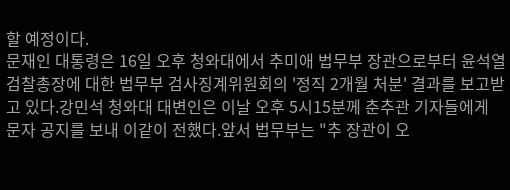할 예정이다.
문재인 대통령은 16일 오후 청와대에서 추미애 법무부 장관으로부터 윤석열 검찰총장에 대한 법무부 검사징계위원회의 '정직 2개월 처분' 결과를 보고받고 있다.강민석 청와대 대변인은 이날 오후 5시15분께 춘추관 기자들에게 문자 공지를 보내 이같이 전했다.앞서 법무부는 "추 장관이 오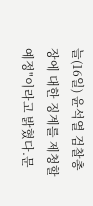늘(16일) 윤석열 검찰총장에 대한 징계를 제청할 예정"이라고 밝혔다.문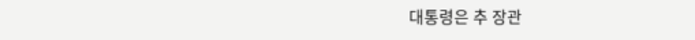대통령은 추 장관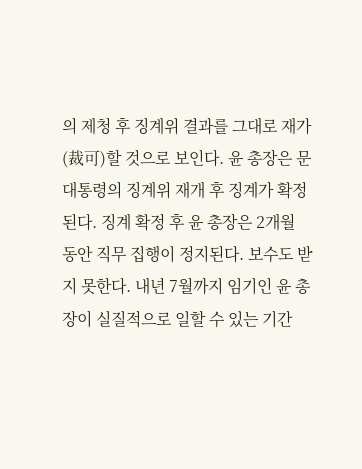의 제청 후 징계위 결과를 그대로 재가(裁可)할 것으로 보인다. 윤 총장은 문 대통령의 징계위 재개 후 징계가 확정된다. 징계 확정 후 윤 총장은 2개월 동안 직무 집행이 정지된다. 보수도 받지 못한다. 내년 7월까지 임기인 윤 총장이 실질적으로 일할 수 있는 기간